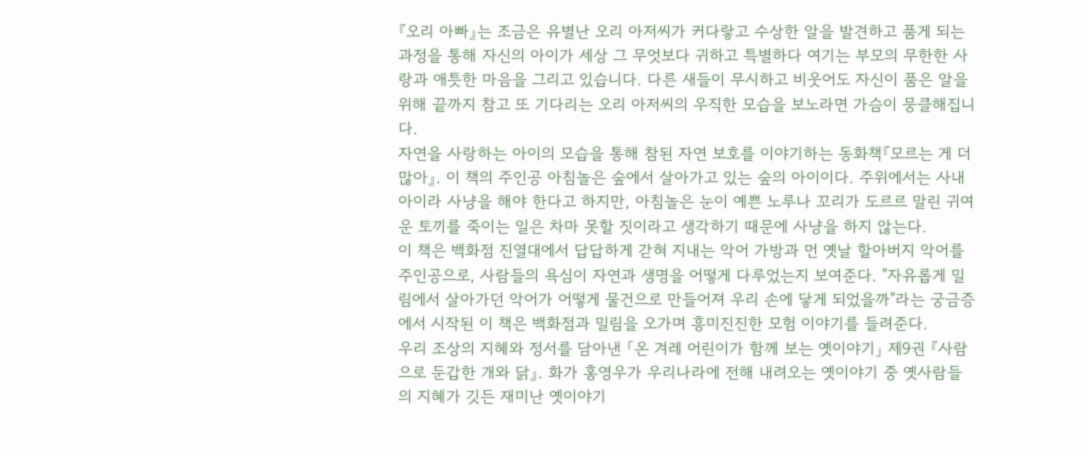『오리 아빠』는 조금은 유별난 오리 아저씨가 커다랗고 수상한 알을 발견하고 품게 되는 과정을 통해 자신의 아이가 세상 그 무엇보다 귀하고 특별하다 여기는 부모의 무한한 사랑과 애틋한 마음을 그리고 있습니다. 다른 새들이 무시하고 비웃어도 자신이 품은 알을 위해 끝까지 참고 또 기다리는 오리 아저씨의 우직한 모습을 보노라면 가슴이 뭉클해집니다.
자연을 사랑하는 아이의 모습을 통해 참된 자연 보호를 이야기하는 동화책『모르는 게 더 많아』. 이 책의 주인공 아침놀은 숲에서 살아가고 있는 숲의 아이이다. 주위에서는 사내아이라 사냥을 해야 한다고 하지만, 아침놀은 눈이 예쁜 노루나 꼬리가 도르르 말린 귀여운 토끼를 죽이는 일은 차마 못할 짓이라고 생각하기 때문에 사냥을 하지 않는다.
이 책은 백화점 진열대에서 답답하게 갇혀 지내는 악어 가방과 먼 옛날 할아버지 악어를 주인공으로, 사람들의 욕심이 자연과 생명을 어떻게 다루었는지 보여준다. "자유롭게 밀림에서 살아가던 악어가 어떻게 물건으로 만들어져 우리 손에 닿게 되었을까"라는 궁금증에서 시작된 이 책은 백화점과 밀림을 오가며 흥미진진한 모험 이야기를 들려준다.
우리 조상의 지혜와 정서를 담아낸 「온 겨레 어린이가 함께 보는 옛이야기」 제9권 『사람으로 둔갑한 개와 닭』. 화가 홍영우가 우리나라에 전해 내려오는 옛이야기 중 옛사람들의 지혜가 깃든 재미난 옛이야기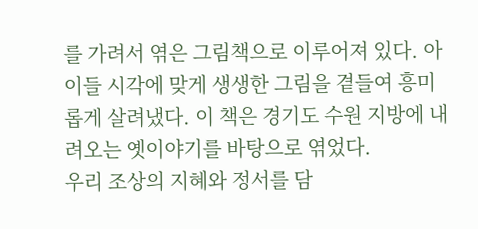를 가려서 엮은 그림책으로 이루어져 있다. 아이들 시각에 맞게 생생한 그림을 곁들여 흥미롭게 살려냈다. 이 책은 경기도 수원 지방에 내려오는 옛이야기를 바탕으로 엮었다.
우리 조상의 지혜와 정서를 담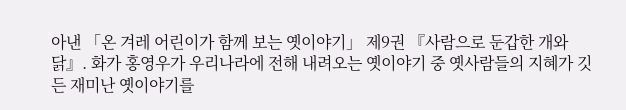아낸 「온 겨레 어린이가 함께 보는 옛이야기」 제9권 『사람으로 둔갑한 개와 닭』. 화가 홍영우가 우리나라에 전해 내려오는 옛이야기 중 옛사람들의 지혜가 깃든 재미난 옛이야기를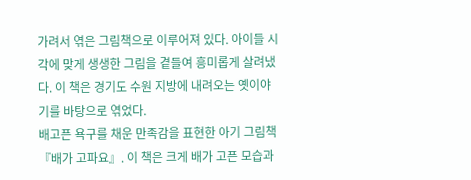가려서 엮은 그림책으로 이루어져 있다. 아이들 시각에 맞게 생생한 그림을 곁들여 흥미롭게 살려냈다. 이 책은 경기도 수원 지방에 내려오는 옛이야기를 바탕으로 엮었다.
배고픈 욕구를 채운 만족감을 표현한 아기 그림책 『배가 고파요』. 이 책은 크게 배가 고픈 모습과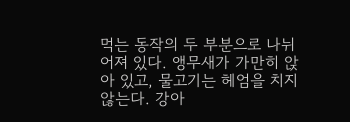먹는 동작의 두 부분으로 나뉘어져 있다. 앵무새가 가만히 앉아 있고, 물고기는 헤엄을 치지 않는다. 강아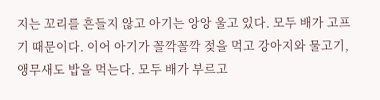지는 꼬리를 흔들지 않고 아기는 앙앙 울고 있다. 모두 배가 고프기 때문이다. 이어 아기가 꼴깍꼴깍 젖을 먹고 강아지와 물고기, 앵무새도 밥을 먹는다. 모두 배가 부르고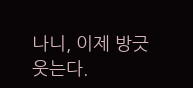나니, 이제 방긋 웃는다.